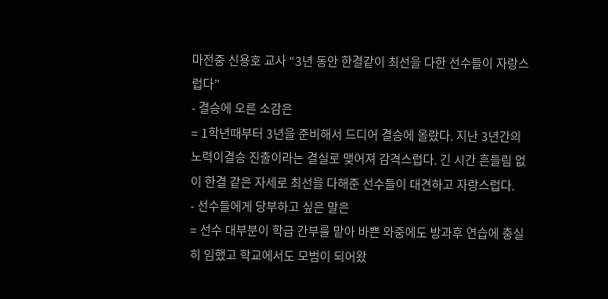마전중 신용호 교사 “3년 동안 한결같이 최선을 다한 선수들이 자랑스럽다”
- 결승에 오른 소감은
= 1학년때부터 3년을 준비해서 드디어 결승에 올랐다. 지난 3년간의 노력이결승 진출이라는 결실로 맺어져 감격스럽다. 긴 시간 흔들림 없이 한결 같은 자세로 최선을 다해준 선수들이 대견하고 자랑스럽다.
- 선수들에게 당부하고 싶은 말은
= 선수 대부분이 학급 간부를 맡아 바쁜 와중에도 방과후 연습에 충실히 임했고 학교에서도 모범이 되어왔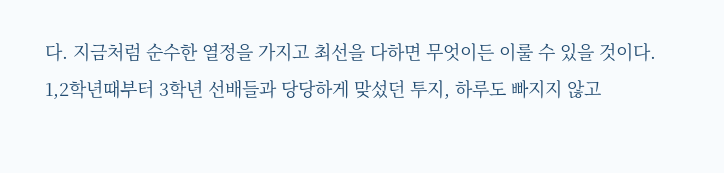다. 지금처럼 순수한 열정을 가지고 최선을 다하면 무엇이든 이룰 수 있을 것이다. 1,2학년때부터 3학년 선배들과 당당하게 맞섰던 투지, 하루도 빠지지 않고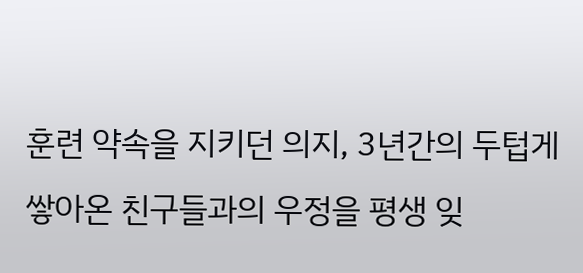훈련 약속을 지키던 의지, 3년간의 두텁게 쌓아온 친구들과의 우정을 평생 잊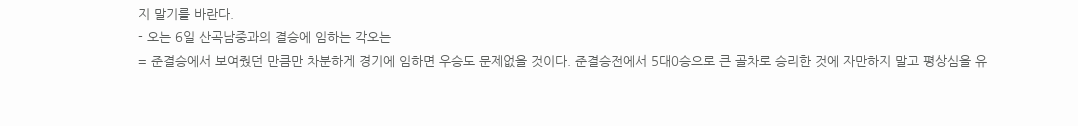지 말기를 바란다.
- 오는 6일 산곡남중과의 결승에 임하는 각오는
= 준결승에서 보여줬던 만큼만 차분하게 경기에 임하면 우승도 문제없을 것이다. 준결승전에서 5대0승으로 큰 골차로 승리한 것에 자만하지 말고 평상심을 유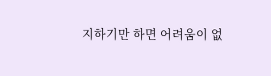지하기만 하면 어려움이 없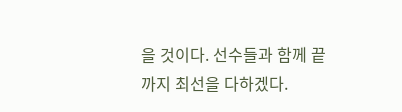을 것이다. 선수들과 함께 끝까지 최선을 다하겠다.